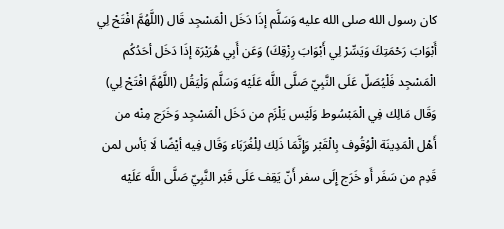كان رسول الله صلى الله عليه وَسَلَّم إذَا دَخَل الْمَسْجِد قَال (اللَّهُمَّ افْتَحْ لِي أَبْوَابَ رَحْمَتِكَ وَيَسِّرْ لِي أَبْوَابَ رِزْقِكَ) وَعَن أَبِي هُرَيْرَة إذَا دَخَل أحَدُكُم الْمَسْجِد فَلْيُصَلّ عَلَى النَّبِيّ صَلَّى اللَّه عَلَيْه وَسَلَّم وَلْيَقُل (اللَّهُمَّ افْتَحْ لِي) وَقَال مَالِك فِي الْمَبْسُوط وَلَيْس يَلْزَم من دَخَل الْمَسْجِد وَخَرَج مِنْه من أَهْل الْمَدِينَة الْوُقُوف بِالْقَبْر وَإِنَّمَا ذَلِك لِلْغُرَبَاء وَقَال فِيه أيْضًا لَا بَأس لمن قَدِم من سَفَر أَو خَرَج إِلَى سفر أَنّ يَقِف عَلَى قَبْر النَّبِيّ صَلَّى اللَّه عَلَيْه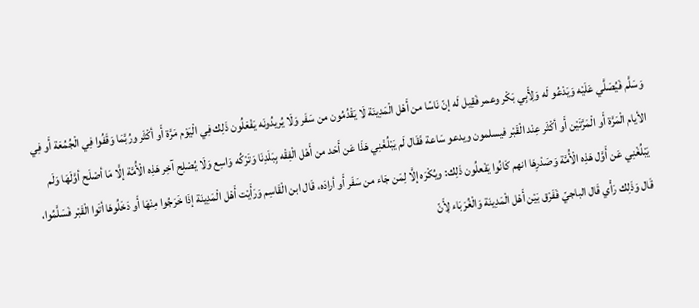وَسَلَّم فَيُصَلَّي عَلَيْه وَيَدْعُو لَه وَلِأَبِي بَكْر وعمر فَقِيل لَه إنّ نَاسًا من أَهْل الْمَدِينَة لَا يَقْدُمُون من سَفَر وَلَا يُريدُونَه يَفْعَلُون ذَلِك فِي الْيَوْم مَرَّة أَو أكْثَر ورُبَّمَا وَقَفُوا فِي الْجُمُعَة أَو فِي الأيام الْمَرَّة أَو الْمَرَّتَيْن أَو أكْثَر عِنْد الْقَبْر فيسلمون ويدعو سَاعة فَقَال لَم يَبْلُغْنِي هَذَا عَن أَحَد من أَهْل الْفِقْه بِبَلَدِنَا وَتَرْكُه وَاسِع وَلَا يُصْلِح آخِر هَذِه الْأُمَّة إلَّا مَا أصْلَح أوَّلَهَا وَلَم يَبْلُغْنِي عَن أَوَّل هَذِه الْأُمَّة وَصَدْرِهَا انهم كَانُوا يَفْعلُون ذَلِك: ويُكْرَه إلَّا لِمَن جَاء من سَفَر أَو أرادَه، قَال ابن الْقَاسِم وَرَأَيْت أَهْل الْمَدِينَة إذَا خَرَجُوا مِنْهَا أَو دَخَلُوهَا أتَوا الْقَبْر فَسَلَّمُوا، قَال وَذَلِك رَأْي قَال الباجيّ فَفَرْق بَيْن أَهْل الْمَدِينَة وَالْغُرَبَاء لِأَنّ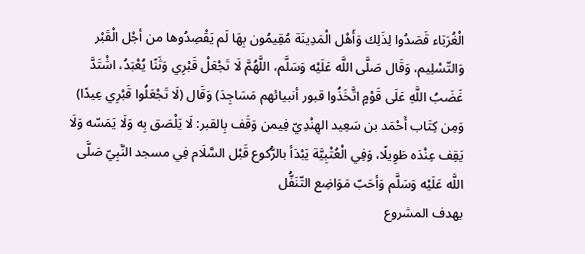الْغُرَبَاء قَصَدُوا لِذَلِك وَأَهْل الْمَدِينَة مُقِيمُون بِهَا لَم يَقْصِدُوها من أجْل الْقَبْر وَالتّسْلِيم، وَقَال صَلَّى اللَّه عَلَيْه وَسَلَّم، اللَّهُمَّ لَا تَجْعَلْ قَبْرِي وَثَنًا يُعْبَدُ، اشْتَدَّ غَضَبُ اللَّهِ عَلَى قَوْمٍ اتَّخَذُوا قبور أنبيائهم مَسَاجِدَ) وَقَال (لَا تَجْعَلُوا قَبْرِي عِيدًا) وَمِن كِتَاب أَحْمَد بن سَعِيد الهِنْدِيّ فِيمن وَقَف بِالقبر: لَا يَلْصَق بِه وَلَا يَمَسّه وَلَا يَقِف عِنْدَه طَوِيلًا، وَفِي الْعُتْبِيَّة يَبْدَأ بالرُّكوع قَبْل السَّلَام فِي مسجد النَّبِيّ صَلَّى اللَّه عَلَيْه وَسَلَّم وَأحَبّ مَوَاضِع التّنَفُّل
يهدف المشروع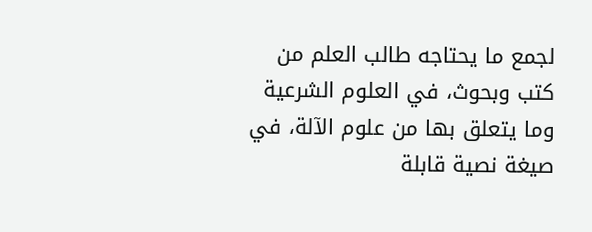لجمع ما يحتاجه طالب العلم من كتب وبحوث، في العلوم الشرعية وما يتعلق بها من علوم الآلة، في صيغة نصية قابلة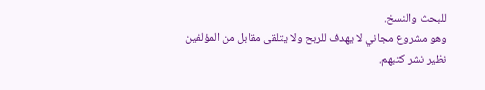للبحث والنسخ.
وهو مشروع مجاني لا يهدف للربح ولا يتلقى مقابل من المؤلفين نظير نشر كتبهم.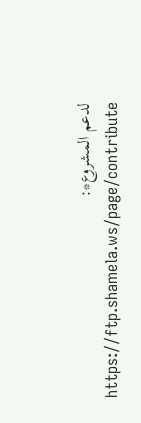لدعم المشروع*: https://ftp.shamela.ws/page/contribute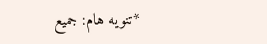*تنويه هام: جميع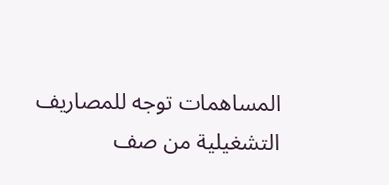المساهمات توجه للمصاريف التشغيلية من صف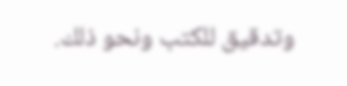وتدقيق للكتب ونحو ذلك.